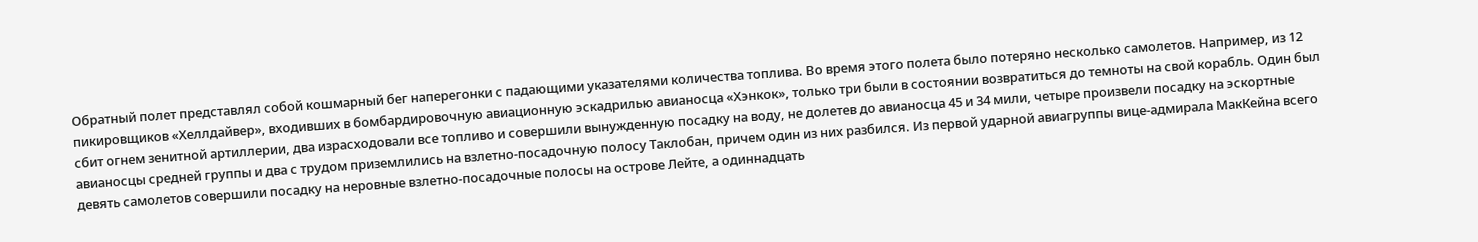Обратный полет представлял собой кошмарный бег наперегонки с падающими указателями количества топлива. Во время этого полета было потеряно несколько самолетов. Например, из 12 пикировщиков «Хеллдайвер», входивших в бомбардировочную авиационную эскадрилью авианосца «Хэнкок», только три были в состоянии возвратиться до темноты на свой корабль. Один был сбит огнем зенитной артиллерии, два израсходовали все топливо и совершили вынужденную посадку на воду, не долетев до авианосца 45 и 34 мили, четыре произвели посадку на эскортные авианосцы средней группы и два с трудом приземлились на взлетно-посадочную полосу Таклобан, причем один из них разбился. Из первой ударной авиагруппы вице-адмирала МакКейна всего девять самолетов совершили посадку на неровные взлетно-посадочные полосы на острове Лейте, а одиннадцать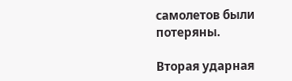самолетов были потеряны.

Вторая ударная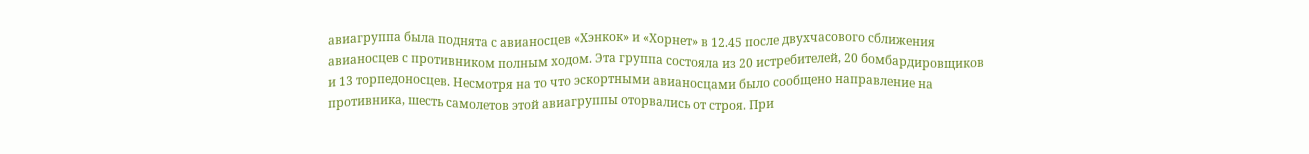авиагруппа была поднята с авианосцев «Хэнкок» и «Хорнет» в 12.45 после двухчасового сближения авианосцев с противником полным ходом. Эта группа состояла из 20 истребителей, 20 бомбардировщиков и 13 торпедоносцев. Несмотря на то что эскортными авианосцами было сообщено направление на противника, шесть самолетов этой авиагруппы оторвались от строя. При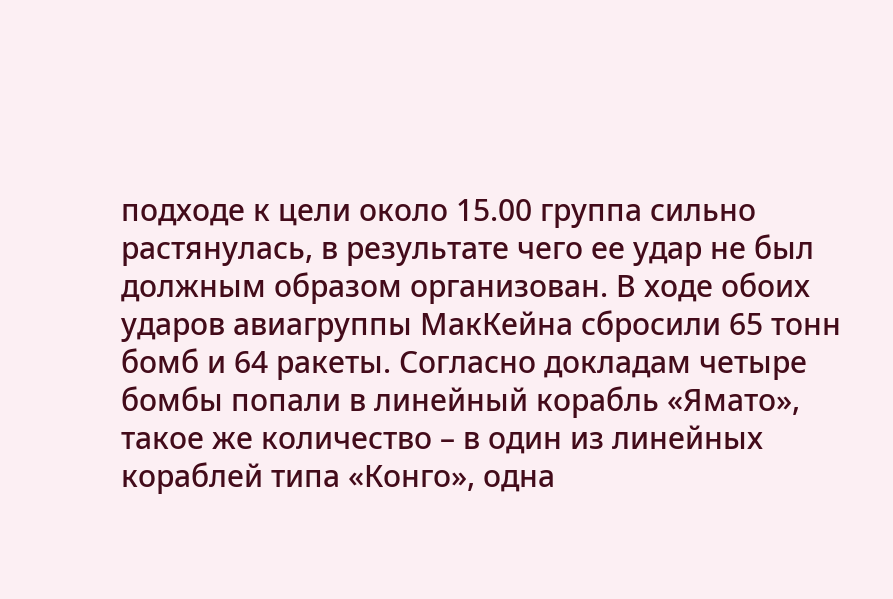подходе к цели около 15.00 группа сильно растянулась, в результате чего ее удар не был должным образом организован. В ходе обоих ударов авиагруппы МакКейна сбросили 65 тонн бомб и 64 ракеты. Согласно докладам четыре бомбы попали в линейный корабль «Ямато», такое же количество – в один из линейных кораблей типа «Конго», одна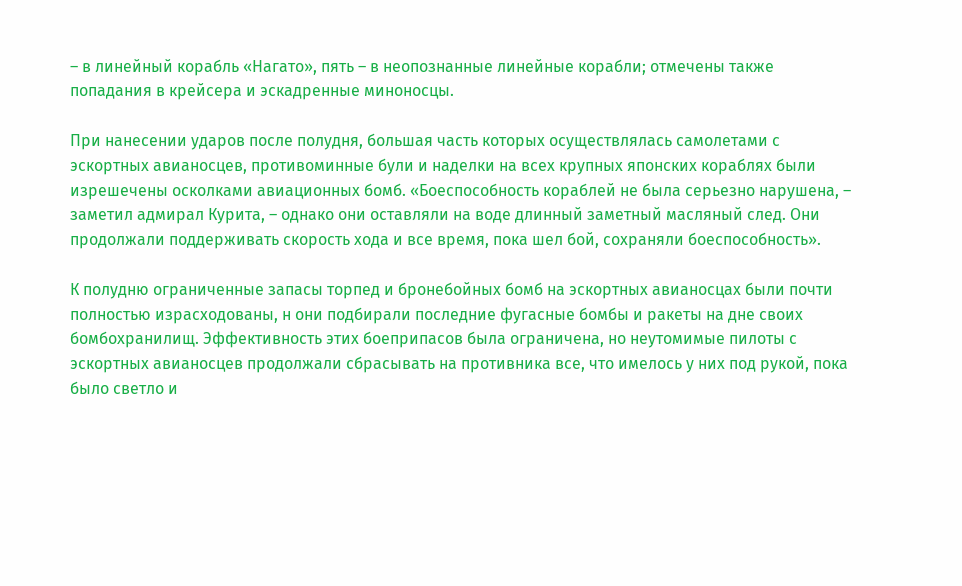– в линейный корабль «Нагато», пять – в неопознанные линейные корабли; отмечены также попадания в крейсера и эскадренные миноносцы.

При нанесении ударов после полудня, большая часть которых осуществлялась самолетами с эскортных авианосцев, противоминные були и наделки на всех крупных японских кораблях были изрешечены осколками авиационных бомб. «Боеспособность кораблей не была серьезно нарушена, – заметил адмирал Курита, – однако они оставляли на воде длинный заметный масляный след. Они продолжали поддерживать скорость хода и все время, пока шел бой, сохраняли боеспособность».

К полудню ограниченные запасы торпед и бронебойных бомб на эскортных авианосцах были почти полностью израсходованы, н они подбирали последние фугасные бомбы и ракеты на дне своих бомбохранилищ. Эффективность этих боеприпасов была ограничена, но неутомимые пилоты с эскортных авианосцев продолжали сбрасывать на противника все, что имелось у них под рукой, пока было светло и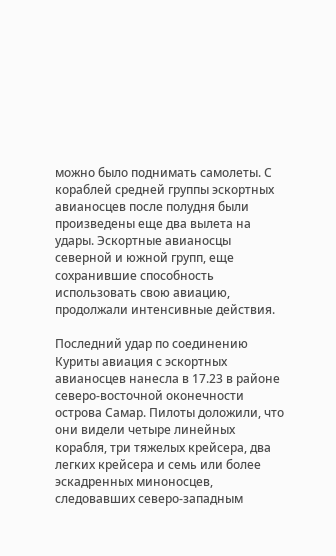можно было поднимать самолеты. С кораблей средней группы эскортных авианосцев после полудня были произведены еще два вылета на удары. Эскортные авианосцы северной и южной групп, еще сохранившие способность использовать свою авиацию, продолжали интенсивные действия.

Последний удар по соединению Куриты авиация с эскортных авианосцев нанесла в 17.23 в районе северо-восточной оконечности острова Самар. Пилоты доложили, что они видели четыре линейных корабля, три тяжелых крейсера, два легких крейсера и семь или более эскадренных миноносцев, следовавших северо-западным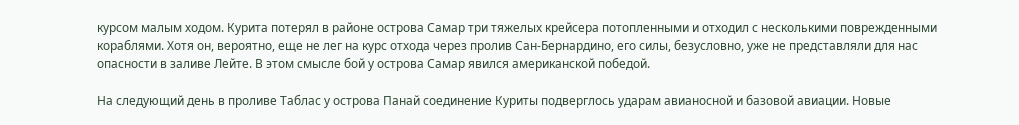курсом малым ходом. Курита потерял в районе острова Самар три тяжелых крейсера потопленными и отходил с несколькими поврежденными кораблями. Хотя он, вероятно, еще не лег на курс отхода через пролив Сан-Бернардино, его силы, безусловно, уже не представляли для нас опасности в заливе Лейте. В этом смысле бой у острова Самар явился американской победой.

На следующий день в проливе Таблас у острова Панай соединение Куриты подверглось ударам авианосной и базовой авиации. Новые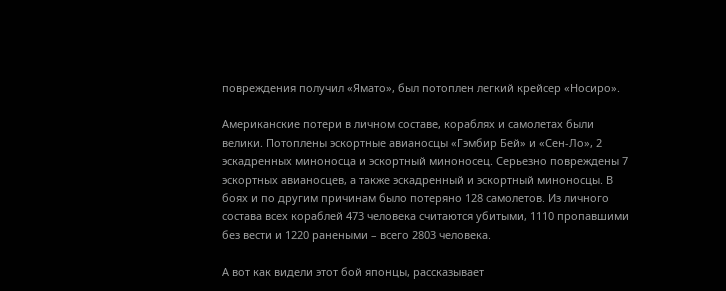повреждения получил «Ямато», был потоплен легкий крейсер «Носиро».

Американские потери в личном составе, кораблях и самолетах были велики. Потоплены эскортные авианосцы «Гэмбир Бей» и «Сен-Ло», 2 эскадренных миноносца и эскортный миноносец. Серьезно повреждены 7 эскортных авианосцев, а также эскадренный и эскортный миноносцы. В боях и по другим причинам было потеряно 128 самолетов. Из личного состава всех кораблей 473 человека считаются убитыми, 1110 пропавшими без вести и 1220 ранеными – всего 2803 человека.

А вот как видели этот бой японцы, рассказывает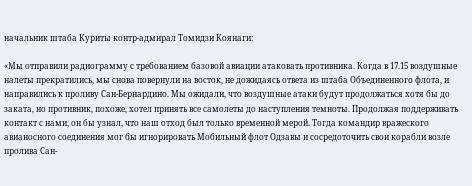начальник штаба Куриты контр-адмирал Томидзи Коянаги:

«Мы отправили радиограмму с требованием базовой авиации атаковать противника. Когда в 17.15 воздушные налеты прекратились, мы снова повернули на восток, не дожидаясь ответа из штаба Объединенного флота, и направились к проливу Сан-Бернардино. Мы ожидали, что воздушные атаки будут продолжаться хотя бы до заката, но противник, похоже, хотел принять все самолеты до наступления темноты. Продолжая поддерживать контакт с нами, он бы узнал, что наш отход был только временной мерой. Тогда командир вражеского авианосного соединения мог бы игнорировать Мобильный флот Одзавы и сосредоточить свои корабли возле пролива Сан-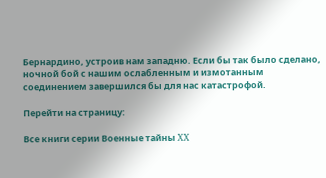Бернардино, устроив нам западню. Если бы так было сделано, ночной бой с нашим ослабленным и измотанным соединением завершился бы для нас катастрофой.

Перейти на страницу:

Все книги серии Военные тайны XX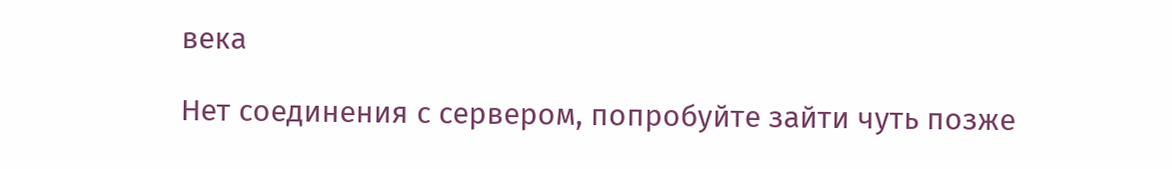века

Нет соединения с сервером, попробуйте зайти чуть позже